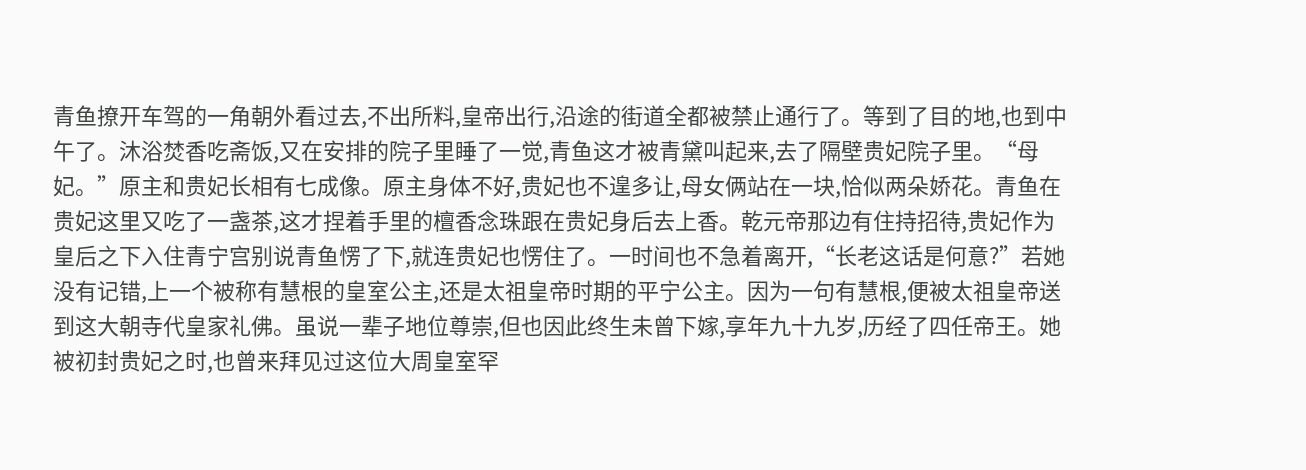青鱼撩开车驾的一角朝外看过去,不出所料,皇帝出行,沿途的街道全都被禁止通行了。等到了目的地,也到中午了。沐浴焚香吃斋饭,又在安排的院子里睡了一觉,青鱼这才被青黛叫起来,去了隔壁贵妃院子里。“母妃。”原主和贵妃长相有七成像。原主身体不好,贵妃也不遑多让,母女俩站在一块,恰似两朵娇花。青鱼在贵妃这里又吃了一盏茶,这才捏着手里的檀香念珠跟在贵妃身后去上香。乾元帝那边有住持招待,贵妃作为皇后之下入住青宁宫别说青鱼愣了下,就连贵妃也愣住了。一时间也不急着离开,“长老这话是何意?”若她没有记错,上一个被称有慧根的皇室公主,还是太祖皇帝时期的平宁公主。因为一句有慧根,便被太祖皇帝送到这大朝寺代皇家礼佛。虽说一辈子地位尊崇,但也因此终生未曾下嫁,享年九十九岁,历经了四任帝王。她被初封贵妃之时,也曾来拜见过这位大周皇室罕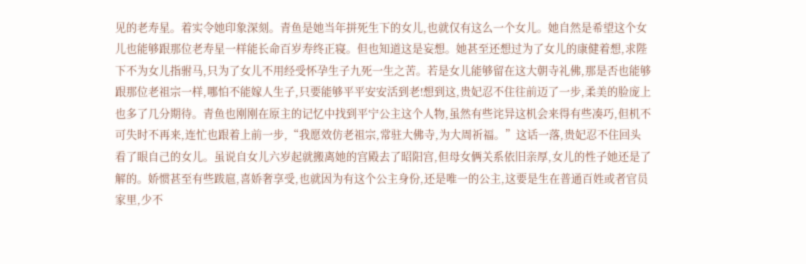见的老寿星。着实令她印象深刻。青鱼是她当年拼死生下的女儿,也就仅有这么一个女儿。她自然是希望这个女儿也能够跟那位老寿星一样能长命百岁寿终正寝。但也知道这是妄想。她甚至还想过为了女儿的康健着想,求陛下不为女儿指驸马,只为了女儿不用经受怀孕生子九死一生之苦。若是女儿能够留在这大朝寺礼佛,那是否也能够跟那位老祖宗一样,哪怕不能嫁人生子,只要能够平平安安活到老!想到这,贵妃忍不住往前迈了一步,柔美的脸庞上也多了几分期待。青鱼也刚刚在原主的记忆中找到平宁公主这个人物,虽然有些诧异这机会来得有些凑巧,但机不可失时不再来,连忙也跟着上前一步,“我愿效仿老祖宗,常驻大佛寺,为大周祈福。”这话一落,贵妃忍不住回头看了眼自己的女儿。虽说自女儿六岁起就搬离她的宫殿去了昭阳宫,但母女俩关系依旧亲厚,女儿的性子她还是了解的。娇惯甚至有些跋扈,喜娇奢享受,也就因为有这个公主身份,还是唯一的公主,这要是生在普通百姓或者官员家里,少不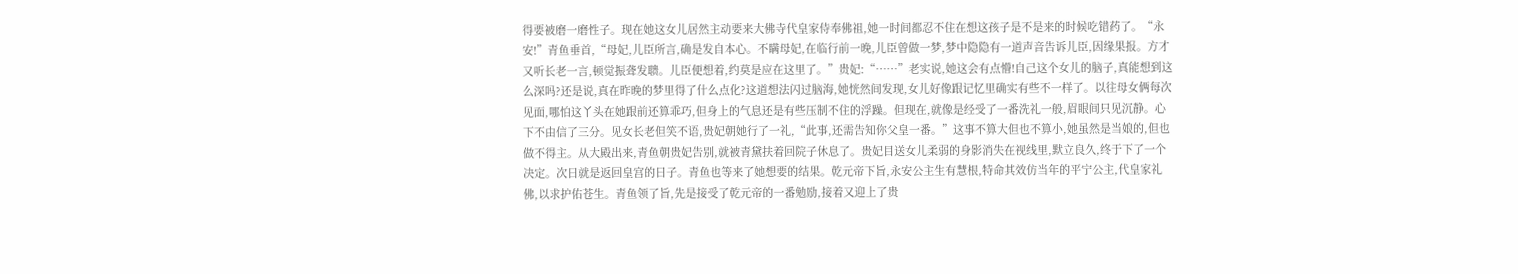得要被磨一磨性子。现在她这女儿居然主动要来大佛寺代皇家侍奉佛祖,她一时间都忍不住在想这孩子是不是来的时候吃错药了。“永安!”青鱼垂首,“母妃,儿臣所言,确是发自本心。不瞒母妃,在临行前一晚,儿臣曾做一梦,梦中隐隐有一道声音告诉儿臣,因缘果报。方才又听长老一言,顿觉振聋发聩。儿臣便想着,约莫是应在这里了。”贵妃:“……”老实说,她这会有点懵!自己这个女儿的脑子,真能想到这么深吗?还是说,真在昨晚的梦里得了什么点化?这道想法闪过脑海,她恍然间发现,女儿好像跟记忆里确实有些不一样了。以往母女俩每次见面,哪怕这丫头在她跟前还算乖巧,但身上的气息还是有些压制不住的浮躁。但现在,就像是经受了一番洗礼一般,眉眼间只见沉静。心下不由信了三分。见女长老但笑不语,贵妃朝她行了一礼,“此事,还需告知你父皇一番。”这事不算大但也不算小,她虽然是当娘的,但也做不得主。从大殿出来,青鱼朝贵妃告别,就被青黛扶着回院子休息了。贵妃目送女儿柔弱的身影消失在视线里,默立良久,终于下了一个决定。次日就是返回皇宫的日子。青鱼也等来了她想要的结果。乾元帝下旨,永安公主生有慧根,特命其效仿当年的平宁公主,代皇家礼佛,以求护佑苍生。青鱼领了旨,先是接受了乾元帝的一番勉励,接着又迎上了贵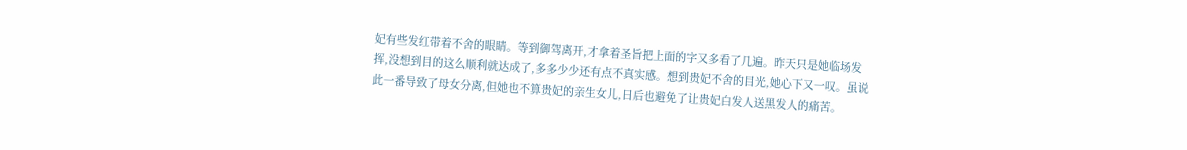妃有些发红带着不舍的眼睛。等到御驾离开,才拿着圣旨把上面的字又多看了几遍。昨天只是她临场发挥,没想到目的这么顺利就达成了,多多少少还有点不真实感。想到贵妃不舍的目光,她心下又一叹。虽说此一番导致了母女分离,但她也不算贵妃的亲生女儿,日后也避免了让贵妃白发人送黑发人的痛苦。